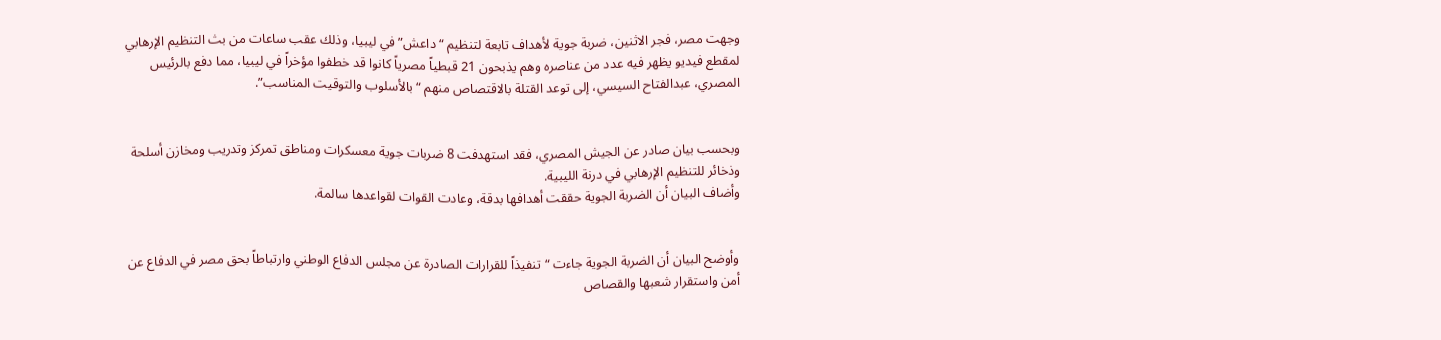وجهت مصر، فجر الاثنين، ضربة جوية لأهداف تابعة لتنظيم “داعش” في ليبيا، وذلك عقب ساعات من بث التنظيم الإرهابي لمقطع فيديو يظهر فيه عدد من عناصره وهم يذبحون 21 قبطياً مصرياً كانوا قد خطفوا مؤخراً في ليبيا، مما دفع بالرئيس المصري، عبدالفتاح السيسي، إلى توعد القتلة بالاقتصاص منهم “بالأسلوب والتوقيت المناسب”.


وبحسب بيان صادر عن الجيش المصري، فقد استهدفت 8 ضربات جوية معسكرات ومناطق تمركز وتدريب ومخازن أسلحة وذخائر للتنظيم الإرهابي في درنة الليبية.
وأضاف البيان أن الضربة الجوية حققت أهدافها بدقة، وعادت القوات لقواعدها سالمة.


وأوضح البيان أن الضربة الجوية جاءت “تنفيذاً للقرارات الصادرة عن مجلس الدفاع الوطني وارتباطاً بحق مصر في الدفاع عن أمن واستقرار شعبها والقصاص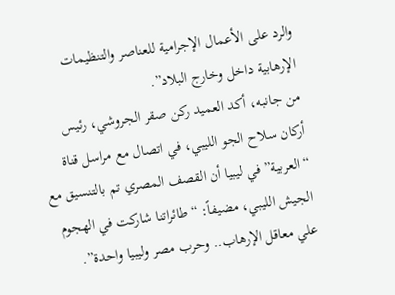والرد على الأعمال الإجرامية للعناصر والتنظيمات الإرهابية داخل وخارج البلاد”.
من جانبه، أكد العميد ركن صقر الجروشي، رئيس أركان سلاح الجو الليبي، في اتصال مع مراسل قناة “العربية” في ليبيا أن القصف المصري تم بالتنسيق مع الجيش الليبي، مضيفاً: “طائراتنا شاركت في الهجوم علي معاقل الإرهاب.. وحرب مصر وليبيا واحدة”.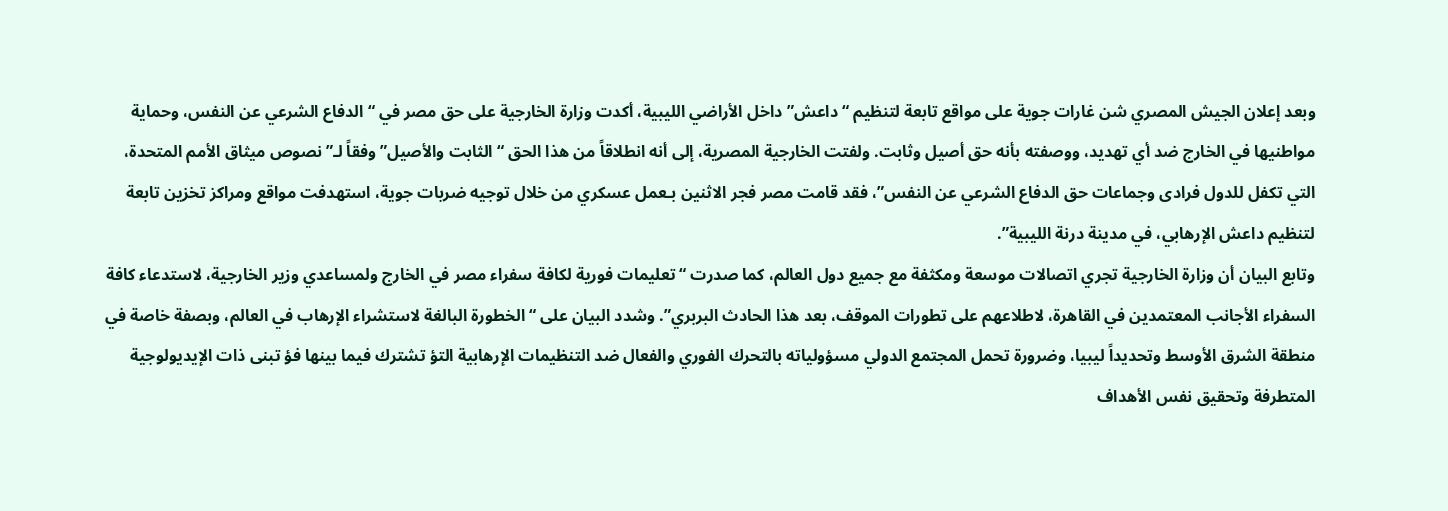وبعد إعلان الجيش المصري شن غارات جوية على مواقع تابعة لتنظيم “داعش” داخل الأراضي الليبية، أكدت وزارة الخارجية على حق مصر في “الدفاع الشرعي عن النفس، وحماية مواطنيها في الخارج ضد أي تهديد، ووصفته بأنه حق أصيل وثابت. ولفتت الخارجية المصرية، إلى أنه انطلاقاً من هذا الحق “الثابت والأصيل” وفقاً لـ”نصوص ميثاق الأمم المتحدة، التي تكفل للدول فرادى وجماعات حق الدفاع الشرعي عن النفس”، فقد قامت مصر فجر الاثنين بـعمل عسكري من خلال توجيه ضربات جوية، استهدفت مواقع ومراكز تخزين تابعة لتنظيم داعش الإرهابي، في مدينة درنة الليبية”.
وتابع البيان أن وزارة الخارجية تجري اتصالات موسعة ومكثفة مع جميع دول العالم، كما صدرت “تعليمات فورية لكافة سفراء مصر في الخارج ولمساعدي وزير الخارجية، لاستدعاء كافة السفراء الأجانب المعتمدين في القاهرة، لاطلاعهم على تطورات الموقف، بعد هذا الحادث البربري”. وشدد البيان على “الخطورة البالغة لاستشراء الإرهاب في العالم، وبصفة خاصة في منطقة الشرق الأوسط وتحديداً ليبيا، وضرورة تحمل المجتمع الدولي مسؤولياته بالتحرك الفوري والفعال ضد التنظيمات الإرهابية التؤ تشترك فيما بينها فؤ تبنى ذات الإيديولوجية المتطرفة وتحقيق نفس الأهداف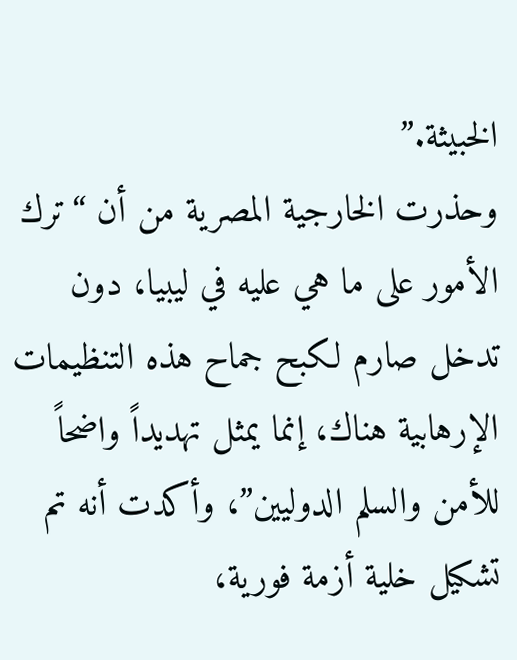الخبيثة.”
وحذرت الخارجية المصرية من أن “ترك الأمور على ما هي عليه في ليبيا، دون تدخل صارم لكبح جماح هذه التنظيمات الإرهابية هناك، إنما يمثل تهديداً واضحاً للأمن والسلم الدوليين”، وأكدت أنه تم تشكيل خلية أزمة فورية،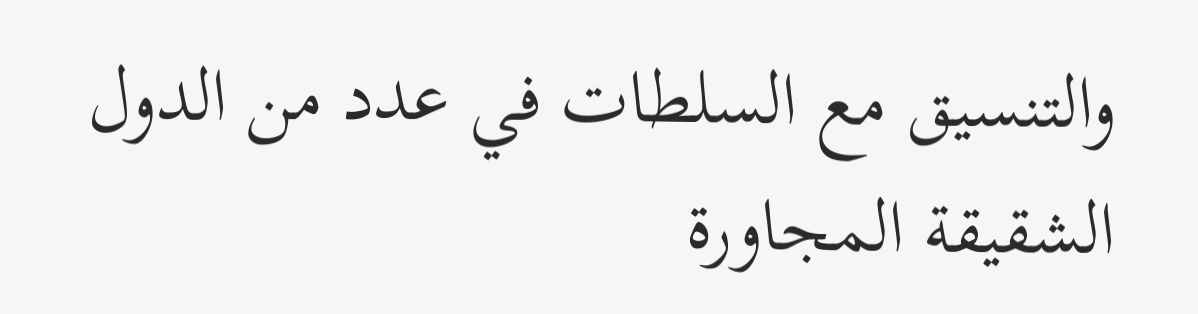والتنسيق مع السلطات في عدد من الدول الشقيقة المجاورة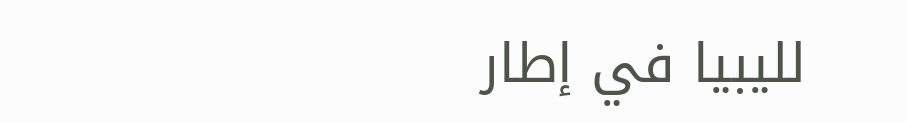لليبيا في إطار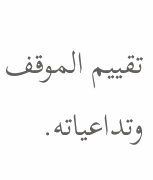تقييم الموقف وتداعياته.